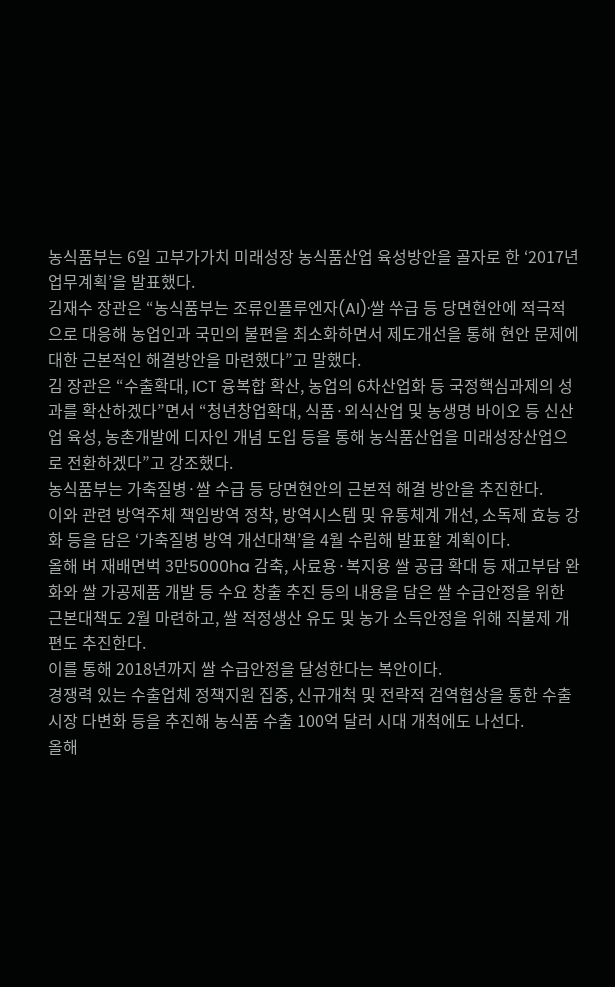농식품부는 6일 고부가가치 미래성장 농식품산업 육성방안을 골자로 한 ‘2017년 업무계획’을 발표했다.
김재수 장관은 “농식품부는 조류인플루엔자(AI)·쌀 쑤급 등 당면현안에 적극적으로 대응해 농업인과 국민의 불편을 최소화하면서 제도개선을 통해 현안 문제에 대한 근본적인 해결방안을 마련했다”고 말했다.
김 장관은 “수출확대, ICT 융복합 확산, 농업의 6차산업화 등 국정핵심과제의 성과를 확산하겠다”면서 “청년창업확대, 식품·외식산업 및 농생명 바이오 등 신산업 육성, 농촌개발에 디자인 개념 도입 등을 통해 농식품산업을 미래성장산업으로 전환하겠다”고 강조했다.
농식품부는 가축질병·쌀 수급 등 당면현안의 근본적 해결 방안을 추진한다.
이와 관련 방역주체 책임방역 정착, 방역시스템 및 유통체계 개선, 소독제 효능 강화 등을 담은 ‘가축질병 방역 개선대책’을 4월 수립해 발표할 계획이다.
올해 벼 재배면벅 3만5000ha 감축, 사료용·복지용 쌀 공급 확대 등 재고부담 완화와 쌀 가공제품 개발 등 수요 창출 추진 등의 내용을 담은 쌀 수급안정을 위한 근본대책도 2월 마련하고, 쌀 적정생산 유도 및 농가 소득안정을 위해 직불제 개편도 추진한다.
이를 통해 2018년까지 쌀 수급안정을 달성한다는 복안이다.
경쟁력 있는 수출업체 정책지원 집중, 신규개척 및 전략적 검역협상을 통한 수출시장 다변화 등을 추진해 농식품 수출 100억 달러 시대 개척에도 나선다.
올해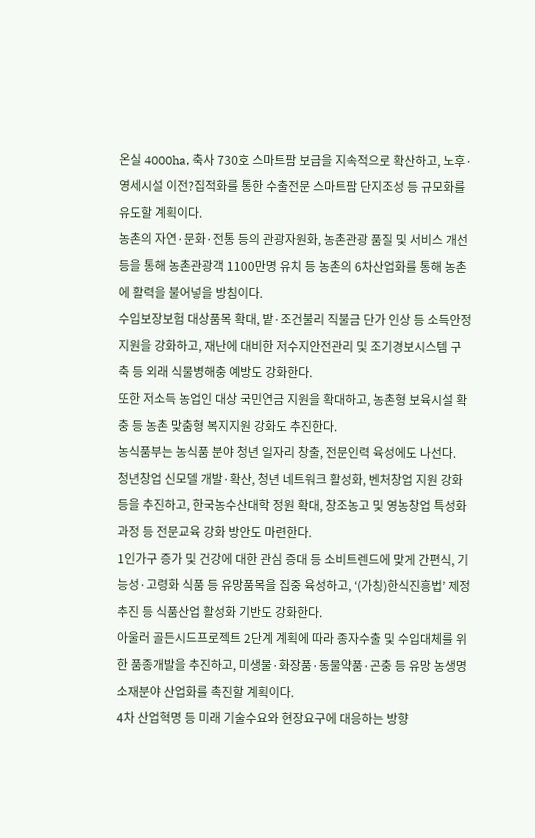온실 4000ha, 축사 730호 스마트팜 보급을 지속적으로 확산하고, 노후·영세시설 이전?집적화를 통한 수출전문 스마트팜 단지조성 등 규모화를 유도할 계획이다.
농촌의 자연·문화·전통 등의 관광자원화, 농촌관광 품질 및 서비스 개선 등을 통해 농촌관광객 1100만명 유치 등 농촌의 6차산업화를 통해 농촌에 활력을 불어넣을 방침이다.
수입보장보험 대상품목 확대, 밭·조건불리 직불금 단가 인상 등 소득안정 지원을 강화하고, 재난에 대비한 저수지안전관리 및 조기경보시스템 구축 등 외래 식물병해충 예방도 강화한다.
또한 저소득 농업인 대상 국민연금 지원을 확대하고, 농촌형 보육시설 확충 등 농촌 맞춤형 복지지원 강화도 추진한다.
농식품부는 농식품 분야 청년 일자리 창출, 전문인력 육성에도 나선다.
청년창업 신모델 개발·확산, 청년 네트워크 활성화, 벤처창업 지원 강화 등을 추진하고, 한국농수산대학 정원 확대, 창조농고 및 영농창업 특성화 과정 등 전문교육 강화 방안도 마련한다.
1인가구 증가 및 건강에 대한 관심 증대 등 소비트렌드에 맞게 간편식, 기능성·고령화 식품 등 유망품목을 집중 육성하고, ‘(가칭)한식진흥법’ 제정 추진 등 식품산업 활성화 기반도 강화한다.
아울러 골든시드프로젝트 2단계 계획에 따라 종자수출 및 수입대체를 위한 품종개발을 추진하고, 미생물·화장품·동물약품·곤충 등 유망 농생명 소재분야 산업화를 촉진할 계획이다.
4차 산업혁명 등 미래 기술수요와 현장요구에 대응하는 방향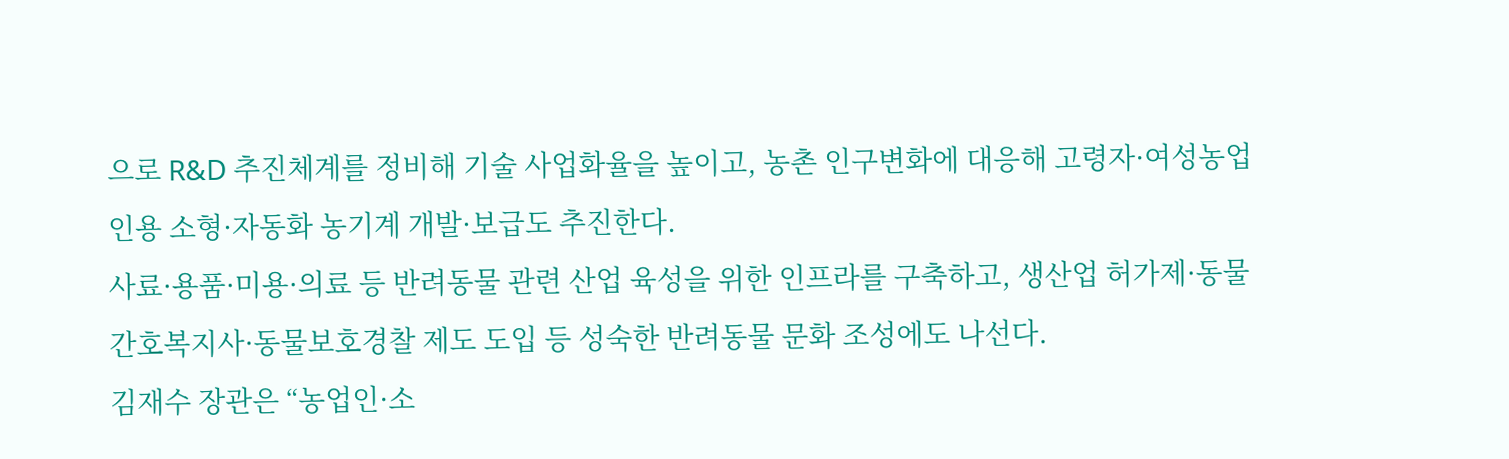으로 R&D 추진체계를 정비해 기술 사업화율을 높이고, 농촌 인구변화에 대응해 고령자·여성농업인용 소형·자동화 농기계 개발·보급도 추진한다.
사료·용품·미용·의료 등 반려동물 관련 산업 육성을 위한 인프라를 구축하고, 생산업 허가제·동물간호복지사·동물보호경찰 제도 도입 등 성숙한 반려동물 문화 조성에도 나선다.
김재수 장관은 “농업인·소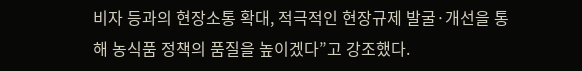비자 등과의 현장소통 확대, 적극적인 현장규제 발굴·개선을 통해 농식품 정책의 품질을 높이겠다”고 강조했다.